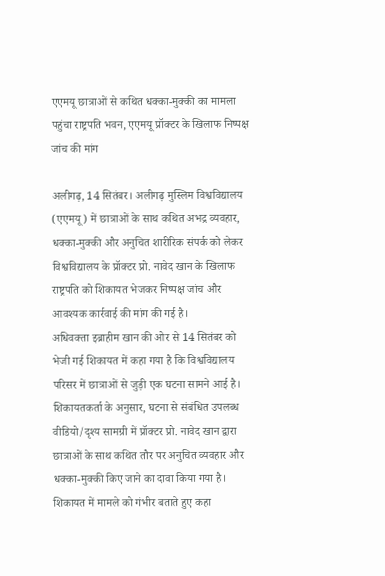एएमयू छात्राओं से कथित धक्का-मुक्की का मामला पहुंचा राष्ट्रपति भवन, एएमयू प्रॉक्टर के खिलाफ निष्पक्ष जांच की मांग

अलीगढ़, 14 सितंबर। अलीगढ़ मुस्लिम विश्वविद्यालय (एएमयू) में छात्राओं के साथ कथित अभद्र व्यवहार, धक्का-मुक्की और अनुचित शारीरिक संपर्क को लेकर विश्वविद्यालय के प्रॉक्टर प्रो. नावेद खान के खिलाफ राष्ट्रपति को शिकायत भेजकर निष्पक्ष जांच और आवश्यक कार्रवाई की मांग की गई है।
अधिवक्ता इब्राहीम खान की ओर से 14 सितंबर को भेजी गई शिकायत में कहा गया है कि विश्वविद्यालय परिसर में छात्राओं से जुड़ी एक घटना सामने आई है। शिकायतकर्ता के अनुसार, घटना से संबंधित उपलब्ध वीडियो/दृश्य सामग्री में प्रॉक्टर प्रो. नावेद खान द्वारा छात्राओं के साथ कथित तौर पर अनुचित व्यवहार और धक्का-मुक्की किए जाने का दावा किया गया है।
शिकायत में मामले को गंभीर बताते हुए कहा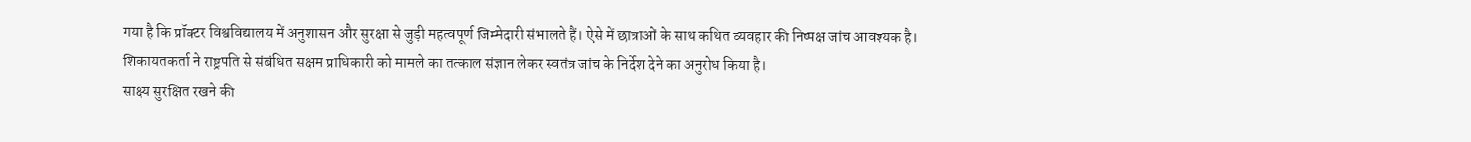गया है कि प्रॉक्टर विश्वविद्यालय में अनुशासन और सुरक्षा से जुड़ी महत्वपूर्ण जिम्मेदारी संभालते हैं। ऐसे में छात्राओं के साथ कथित व्यवहार की निष्पक्ष जांच आवश्यक है। शिकायतकर्ता ने राष्ट्रपति से संबंधित सक्षम प्राधिकारी को मामले का तत्काल संज्ञान लेकर स्वतंत्र जांच के निर्देश देने का अनुरोध किया है।
साक्ष्य सुरक्षित रखने की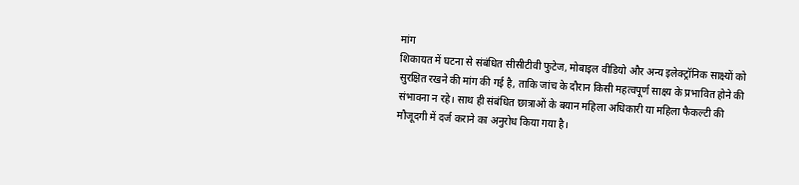मांग
शिकायत में घटना से संबंधित सीसीटीवी फुटेज, मोबाइल वीडियो और अन्य इलेक्ट्रॉनिक साक्ष्यों को सुरक्षित रखने की मांग की गई है, ताकि जांच के दौरान किसी महत्वपूर्ण साक्ष्य के प्रभावित होने की संभावना न रहे। साथ ही संबंधित छात्राओं के बयान महिला अधिकारी या महिला फैकल्टी की मौजूदगी में दर्ज कराने का अनुरोध किया गया है।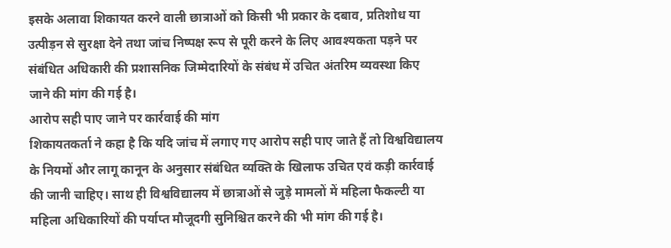इसके अलावा शिकायत करने वाली छात्राओं को किसी भी प्रकार के दबाव, प्रतिशोध या उत्पीड़न से सुरक्षा देने तथा जांच निष्पक्ष रूप से पूरी करने के लिए आवश्यकता पड़ने पर संबंधित अधिकारी की प्रशासनिक जिम्मेदारियों के संबंध में उचित अंतरिम व्यवस्था किए जाने की मांग की गई है।
आरोप सही पाए जाने पर कार्रवाई की मांग
शिकायतकर्ता ने कहा है कि यदि जांच में लगाए गए आरोप सही पाए जाते हैं तो विश्वविद्यालय के नियमों और लागू कानून के अनुसार संबंधित व्यक्ति के खिलाफ उचित एवं कड़ी कार्रवाई की जानी चाहिए। साथ ही विश्वविद्यालय में छात्राओं से जुड़े मामलों में महिला फैकल्टी या महिला अधिकारियों की पर्याप्त मौजूदगी सुनिश्चित करने की भी मांग की गई है।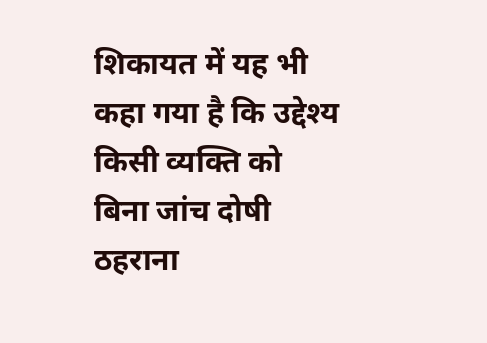शिकायत में यह भी कहा गया है कि उद्देश्य किसी व्यक्ति को बिना जांच दोषी ठहराना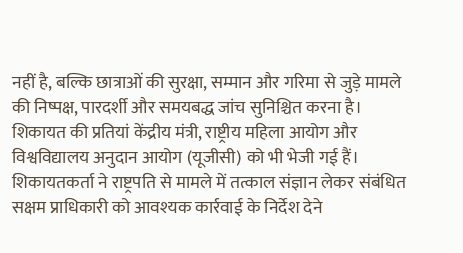नहीं है, बल्कि छात्राओं की सुरक्षा, सम्मान और गरिमा से जुड़े मामले की निष्पक्ष, पारदर्शी और समयबद्ध जांच सुनिश्चित करना है।
शिकायत की प्रतियां केंद्रीय मंत्री, राष्ट्रीय महिला आयोग और विश्वविद्यालय अनुदान आयोग (यूजीसी) को भी भेजी गई हैं। शिकायतकर्ता ने राष्ट्रपति से मामले में तत्काल संज्ञान लेकर संबंधित सक्षम प्राधिकारी को आवश्यक कार्रवाई के निर्देश देने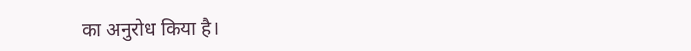का अनुरोध किया है।